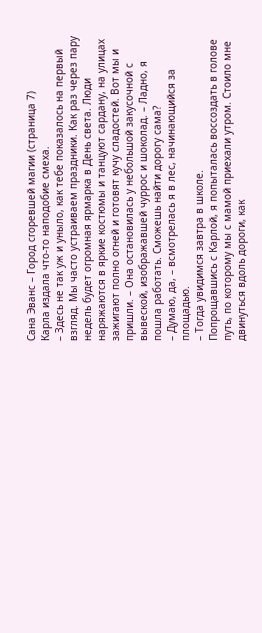Сана Эванс – Город сгоревшей магии (страница 7)
Карла издала что-то наподобие смеха.
– Здесь не так уж и уныло, как тебе показалось на первый взгляд. Мы часто устраиваем праздники. Как раз через пару недель будет огромная ярмарка в День света. Люди наряжаются в яркие костюмы и танцуют сардану, на улицах зажигают полно огней и готовят кучу сладостей. Вот мы и пришли. – Она остановилась у небольшой закусочной с вывеской, изображавшей чуррос и шоколад. – Ладно, я пошла работать. Сможешь найти дорогу сама?
– Думаю, да, – всмотрелась я в лес, начинающийся за площадью.
– Тогда увидимся завтра в школе.
Попрощавшись с Карлой, я попыталась воссоздать в голове путь, по которому мы с мамой приехали утром. Стоило мне двинуться вдоль дороги, как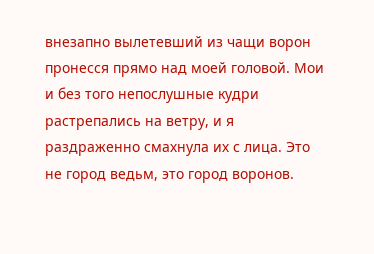внезапно вылетевший из чащи ворон пронесся прямо над моей головой. Мои и без того непослушные кудри растрепались на ветру, и я раздраженно смахнула их с лица. Это не город ведьм, это город воронов.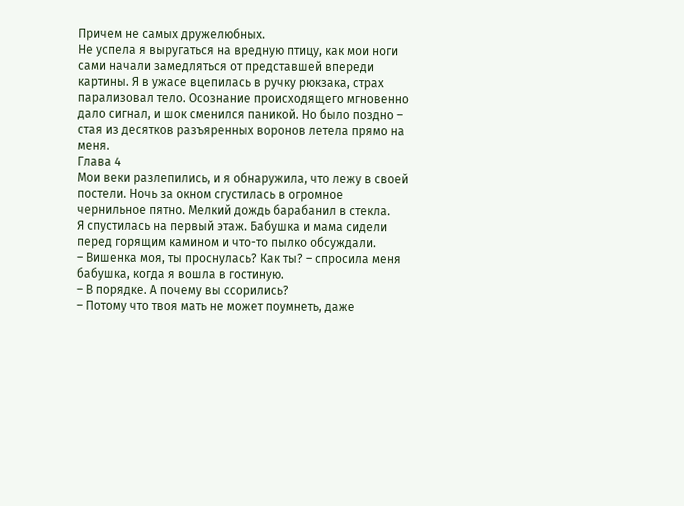Причем не самых дружелюбных.
Не успела я выругаться на вредную птицу, как мои ноги сами начали замедляться от представшей впереди картины. Я в ужасе вцепилась в ручку рюкзака, страх парализовал тело. Осознание происходящего мгновенно дало сигнал, и шок сменился паникой. Но было поздно – стая из десятков разъяренных воронов летела прямо на меня.
Глава 4
Мои веки разлепились, и я обнаружила, что лежу в своей постели. Ночь за окном сгустилась в огромное чернильное пятно. Мелкий дождь барабанил в стекла.
Я спустилась на первый этаж. Бабушка и мама сидели перед горящим камином и что-то пылко обсуждали.
– Вишенка моя, ты проснулась? Как ты? – спросила меня бабушка, когда я вошла в гостиную.
– В порядке. А почему вы ссорились?
– Потому что твоя мать не может поумнеть, даже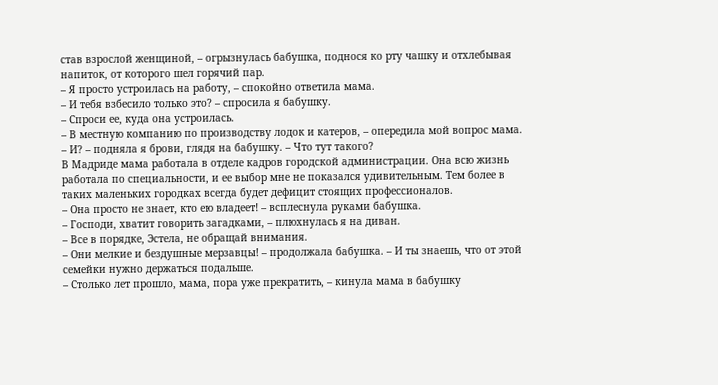став взрослой женщиной, – огрызнулась бабушка, поднося ко рту чашку и отхлебывая напиток, от которого шел горячий пар.
– Я просто устроилась на работу, – спокойно ответила мама.
– И тебя взбесило только это? – спросила я бабушку.
– Спроси ее, куда она устроилась.
– В местную компанию по производству лодок и катеров, – опередила мой вопрос мама.
– И? – подняла я брови, глядя на бабушку. – Что тут такого?
В Мадриде мама работала в отделе кадров городской администрации. Она всю жизнь работала по специальности, и ее выбор мне не показался удивительным. Тем более в таких маленьких городках всегда будет дефицит стоящих профессионалов.
– Она просто не знает, кто ею владеет! – всплеснула руками бабушка.
– Господи, хватит говорить загадками, – плюхнулась я на диван.
– Все в порядке, Эстела, не обращай внимания.
– Они мелкие и бездушные мерзавцы! – продолжала бабушка. – И ты знаешь, что от этой семейки нужно держаться подальше.
– Столько лет прошло, мама, пора уже прекратить, – кинула мама в бабушку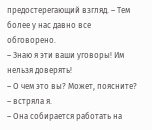предостерегающий взгляд. – Тем более у нас давно все обговорено.
– Знаю я эти ваши уговоры! Им нельзя доверять!
– О чем это вы? Может, поясните? – встряла я.
– Она собирается работать на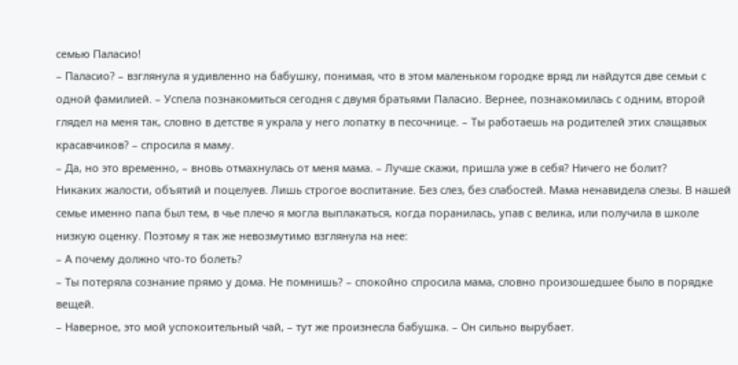семью Паласио!
– Паласио? – взглянула я удивленно на бабушку, понимая, что в этом маленьком городке вряд ли найдутся две семьи с одной фамилией. – Успела познакомиться сегодня с двумя братьями Паласио. Вернее, познакомилась с одним, второй глядел на меня так, словно в детстве я украла у него лопатку в песочнице. – Ты работаешь на родителей этих слащавых красавчиков? – спросила я маму.
– Да, но это временно, – вновь отмахнулась от меня мама. – Лучше скажи, пришла уже в себя? Ничего не болит?
Никаких жалости, объятий и поцелуев. Лишь строгое воспитание. Без слез, без слабостей. Мама ненавидела слезы. В нашей семье именно папа был тем, в чье плечо я могла выплакаться, когда поранилась, упав с велика, или получила в школе низкую оценку. Поэтому я так же невозмутимо взглянула на нее:
– А почему должно что-то болеть?
– Ты потеряла сознание прямо у дома. Не помнишь? – спокойно спросила мама, словно произошедшее было в порядке вещей.
– Наверное, это мой успокоительный чай, – тут же произнесла бабушка. – Он сильно вырубает.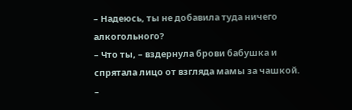– Надеюсь, ты не добавила туда ничего алкогольного?
– Что ты, – вздернула брови бабушка и спрятала лицо от взгляда мамы за чашкой. –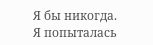Я бы никогда.
Я попыталась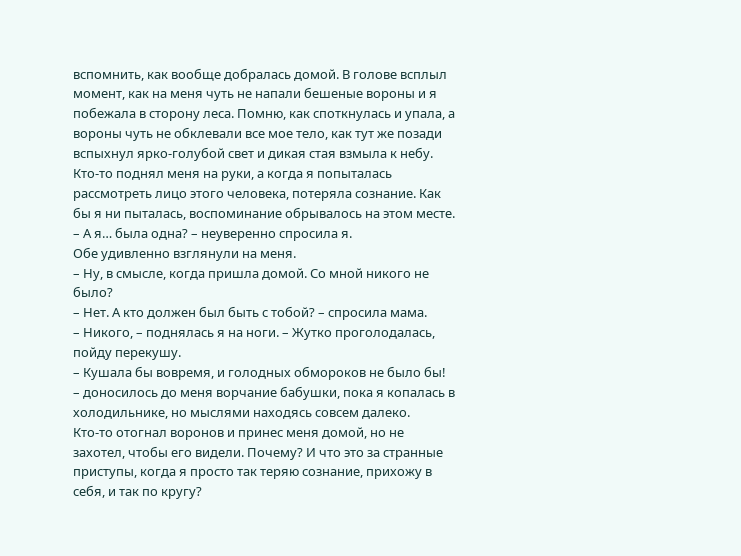вспомнить, как вообще добралась домой. В голове всплыл момент, как на меня чуть не напали бешеные вороны и я побежала в сторону леса. Помню, как споткнулась и упала, а вороны чуть не обклевали все мое тело, как тут же позади вспыхнул ярко-голубой свет и дикая стая взмыла к небу. Кто-то поднял меня на руки, а когда я попыталась рассмотреть лицо этого человека, потеряла сознание. Как бы я ни пыталась, воспоминание обрывалось на этом месте.
– А я… была одна? – неуверенно спросила я.
Обе удивленно взглянули на меня.
– Ну, в смысле, когда пришла домой. Со мной никого не было?
– Нет. А кто должен был быть с тобой? – спросила мама.
– Никого, – поднялась я на ноги. – Жутко проголодалась, пойду перекушу.
– Кушала бы вовремя, и голодных обмороков не было бы! – доносилось до меня ворчание бабушки, пока я копалась в холодильнике, но мыслями находясь совсем далеко.
Кто-то отогнал воронов и принес меня домой, но не захотел, чтобы его видели. Почему? И что это за странные приступы, когда я просто так теряю сознание, прихожу в себя, и так по кругу?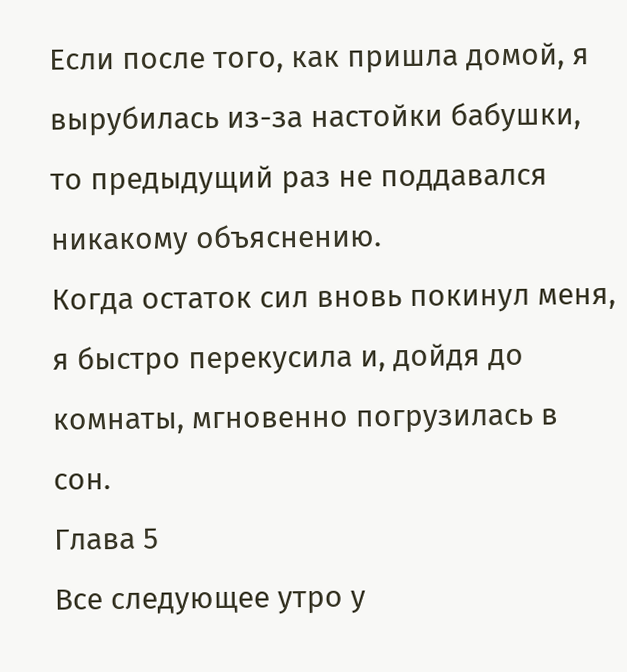Если после того, как пришла домой, я вырубилась из-за настойки бабушки, то предыдущий раз не поддавался никакому объяснению.
Когда остаток сил вновь покинул меня, я быстро перекусила и, дойдя до комнаты, мгновенно погрузилась в сон.
Глава 5
Все следующее утро у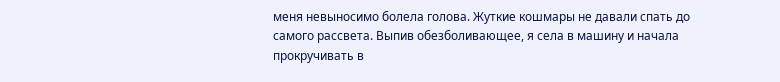меня невыносимо болела голова. Жуткие кошмары не давали спать до самого рассвета. Выпив обезболивающее, я села в машину и начала прокручивать в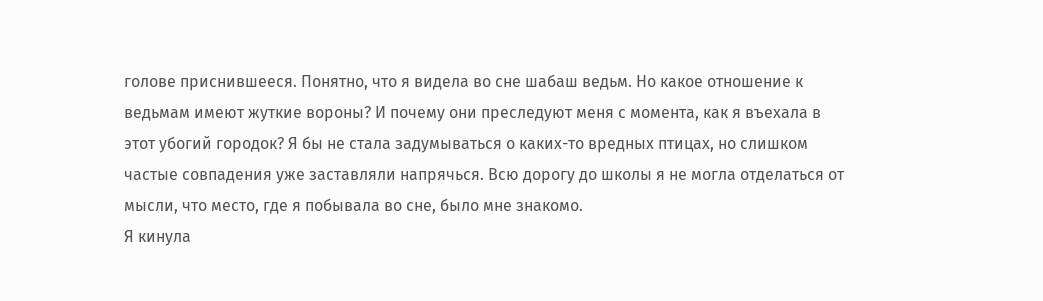голове приснившееся. Понятно, что я видела во сне шабаш ведьм. Но какое отношение к ведьмам имеют жуткие вороны? И почему они преследуют меня с момента, как я въехала в этот убогий городок? Я бы не стала задумываться о каких-то вредных птицах, но слишком частые совпадения уже заставляли напрячься. Всю дорогу до школы я не могла отделаться от мысли, что место, где я побывала во сне, было мне знакомо.
Я кинула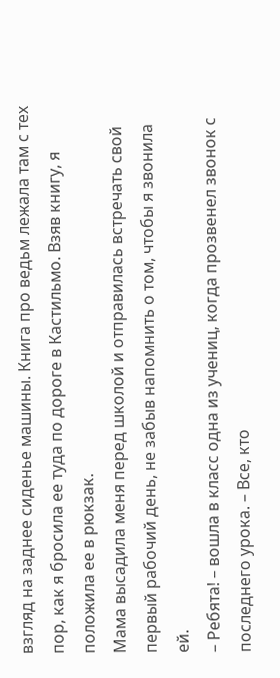взгляд на заднее сиденье машины. Книга про ведьм лежала там с тех пор, как я бросила ее туда по дороге в Кастильмо. Взяв книгу, я положила ее в рюкзак.
Мама высадила меня перед школой и отправилась встречать свой первый рабочий день, не забыв напомнить о том, чтобы я звонила ей.
– Ребята! – вошла в класс одна из учениц, когда прозвенел звонок с последнего урока. – Все, кто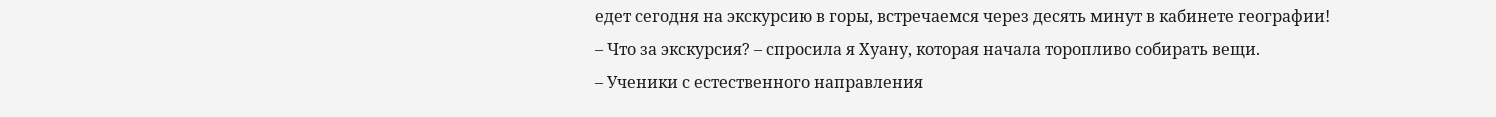едет сегодня на экскурсию в горы, встречаемся через десять минут в кабинете географии!
– Что за экскурсия? – спросила я Хуану, которая начала торопливо собирать вещи.
– Ученики с естественного направления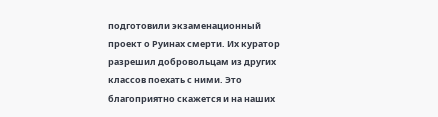подготовили экзаменационный проект о Руинах смерти. Их куратор разрешил добровольцам из других классов поехать с ними. Это благоприятно скажется и на наших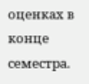оценках в конце семестра.